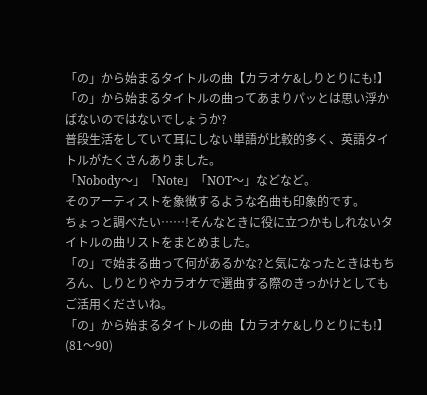「の」から始まるタイトルの曲【カラオケ&しりとりにも!】
「の」から始まるタイトルの曲ってあまりパッとは思い浮かばないのではないでしょうか?
普段生活をしていて耳にしない単語が比較的多く、英語タイトルがたくさんありました。
「Nobody〜」「Note」「NOT〜」などなど。
そのアーティストを象徴するような名曲も印象的です。
ちょっと調べたい……!そんなときに役に立つかもしれないタイトルの曲リストをまとめました。
「の」で始まる曲って何があるかな?と気になったときはもちろん、しりとりやカラオケで選曲する際のきっかけとしてもご活用くださいね。
「の」から始まるタイトルの曲【カラオケ&しりとりにも!】(81〜90)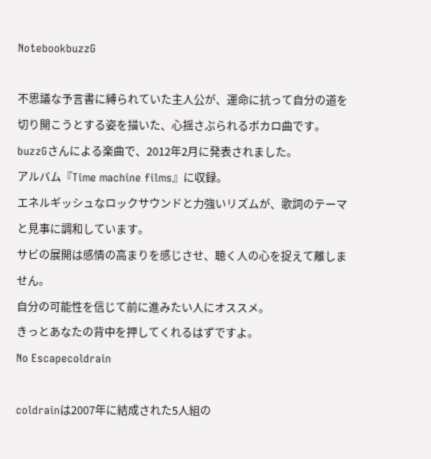NotebookbuzzG

不思議な予言書に縛られていた主人公が、運命に抗って自分の道を切り開こうとする姿を描いた、心揺さぶられるボカロ曲です。
buzzGさんによる楽曲で、2012年2月に発表されました。
アルバム『Time machine films』に収録。
エネルギッシュなロックサウンドと力強いリズムが、歌詞のテーマと見事に調和しています。
サビの展開は感情の高まりを感じさせ、聴く人の心を捉えて離しません。
自分の可能性を信じて前に進みたい人にオススメ。
きっとあなたの背中を押してくれるはずですよ。
No Escapecoldrain

coldrainは2007年に結成された5人組の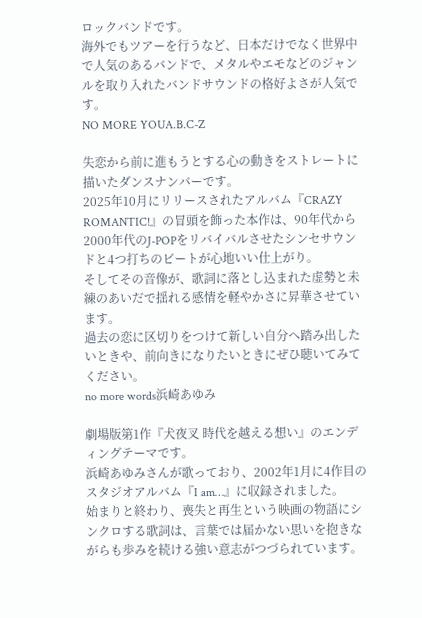ロックバンドです。
海外でもツアーを行うなど、日本だけでなく世界中で人気のあるバンドで、メタルやエモなどのジャンルを取り入れたバンドサウンドの格好よさが人気です。
NO MORE YOUA.B.C-Z

失恋から前に進もうとする心の動きをストレートに描いたダンスナンバーです。
2025年10月にリリースされたアルバム『CRAZY ROMANTIC!』の冒頭を飾った本作は、90年代から2000年代のJ-POPをリバイバルさせたシンセサウンドと4つ打ちのビートが心地いい仕上がり。
そしてその音像が、歌詞に落とし込まれた虚勢と未練のあいだで揺れる感情を軽やかさに昇華させています。
過去の恋に区切りをつけて新しい自分へ踏み出したいときや、前向きになりたいときにぜひ聴いてみてください。
no more words浜崎あゆみ

劇場版第1作『犬夜叉 時代を越える想い』のエンディングテーマです。
浜崎あゆみさんが歌っており、2002年1月に4作目のスタジオアルバム『I am…』に収録されました。
始まりと終わり、喪失と再生という映画の物語にシンクロする歌詞は、言葉では届かない思いを抱きながらも歩みを続ける強い意志がつづられています。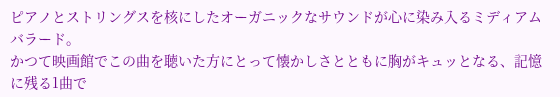ピアノとストリングスを核にしたオーガニックなサウンドが心に染み入るミディアムバラード。
かつて映画館でこの曲を聴いた方にとって懐かしさとともに胸がキュッとなる、記憶に残る1曲で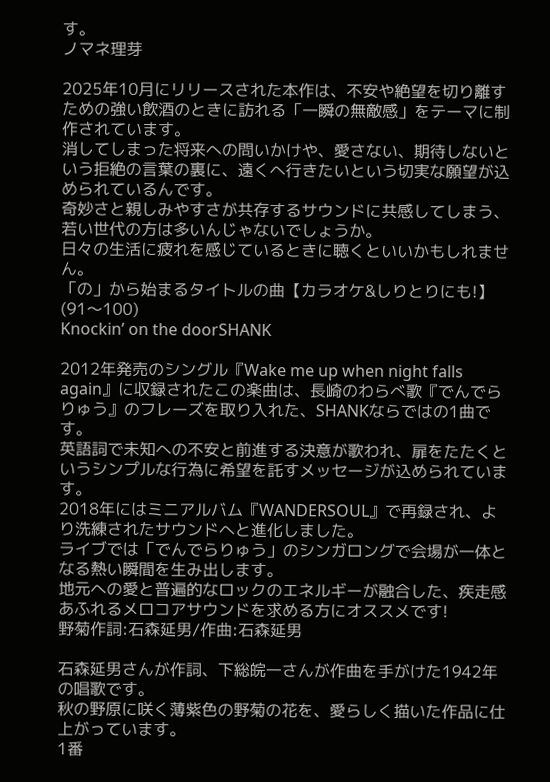す。
ノマネ理芽

2025年10月にリリースされた本作は、不安や絶望を切り離すための強い飲酒のときに訪れる「一瞬の無敵感」をテーマに制作されています。
消してしまった将来への問いかけや、愛さない、期待しないという拒絶の言葉の裏に、遠くへ行きたいという切実な願望が込められているんです。
奇妙さと親しみやすさが共存するサウンドに共感してしまう、若い世代の方は多いんじゃないでしょうか。
日々の生活に疲れを感じているときに聴くといいかもしれません。
「の」から始まるタイトルの曲【カラオケ&しりとりにも!】(91〜100)
Knockin’ on the doorSHANK

2012年発売のシングル『Wake me up when night falls again』に収録されたこの楽曲は、長崎のわらべ歌『でんでらりゅう』のフレーズを取り入れた、SHANKならではの1曲です。
英語詞で未知への不安と前進する決意が歌われ、扉をたたくというシンプルな行為に希望を託すメッセージが込められています。
2018年にはミニアルバム『WANDERSOUL』で再録され、より洗練されたサウンドへと進化しました。
ライブでは「でんでらりゅう」のシンガロングで会場が一体となる熱い瞬間を生み出します。
地元への愛と普遍的なロックのエネルギーが融合した、疾走感あふれるメロコアサウンドを求める方にオススメです!
野菊作詞:石森延男/作曲:石森延男

石森延男さんが作詞、下総皖一さんが作曲を手がけた1942年の唱歌です。
秋の野原に咲く薄紫色の野菊の花を、愛らしく描いた作品に仕上がっています。
1番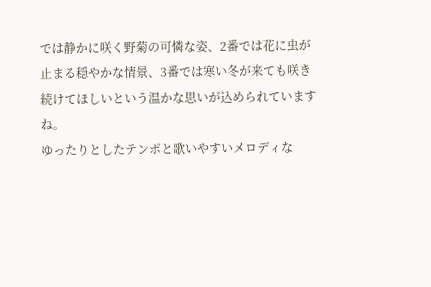では静かに咲く野菊の可憐な姿、2番では花に虫が止まる穏やかな情景、3番では寒い冬が来ても咲き続けてほしいという温かな思いが込められていますね。
ゆったりとしたテンポと歌いやすいメロディな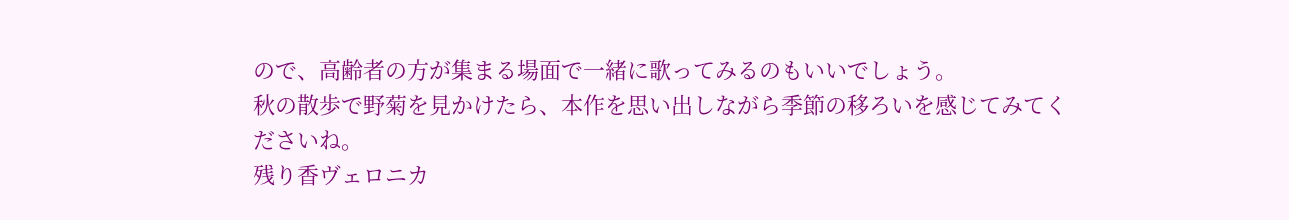ので、高齢者の方が集まる場面で一緒に歌ってみるのもいいでしょう。
秋の散歩で野菊を見かけたら、本作を思い出しながら季節の移ろいを感じてみてくださいね。
残り香ヴェロニカ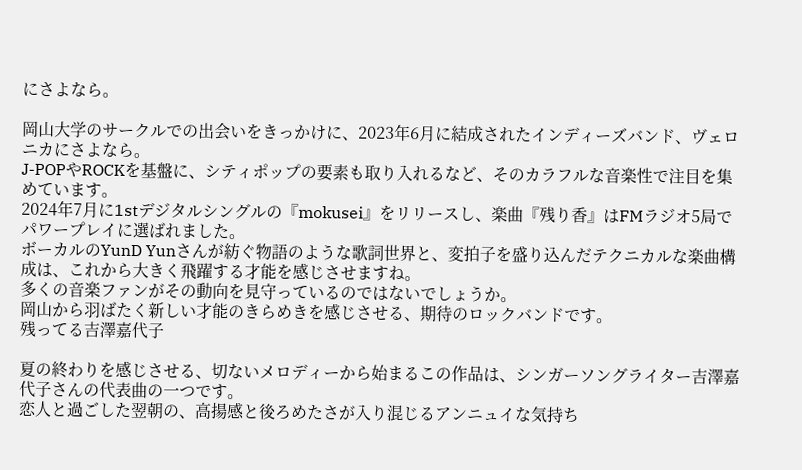にさよなら。

岡山大学のサークルでの出会いをきっかけに、2023年6月に結成されたインディーズバンド、ヴェロニカにさよなら。
J-POPやROCKを基盤に、シティポップの要素も取り入れるなど、そのカラフルな音楽性で注目を集めています。
2024年7月に1stデジタルシングルの『mokusei』をリリースし、楽曲『残り香』はFMラジオ5局でパワープレイに選ばれました。
ボーカルのYunD Yunさんが紡ぐ物語のような歌詞世界と、変拍子を盛り込んだテクニカルな楽曲構成は、これから大きく飛躍する才能を感じさせますね。
多くの音楽ファンがその動向を見守っているのではないでしょうか。
岡山から羽ばたく新しい才能のきらめきを感じさせる、期待のロックバンドです。
残ってる吉澤嘉代子

夏の終わりを感じさせる、切ないメロディーから始まるこの作品は、シンガーソングライター吉澤嘉代子さんの代表曲の一つです。
恋人と過ごした翌朝の、高揚感と後ろめたさが入り混じるアンニュイな気持ち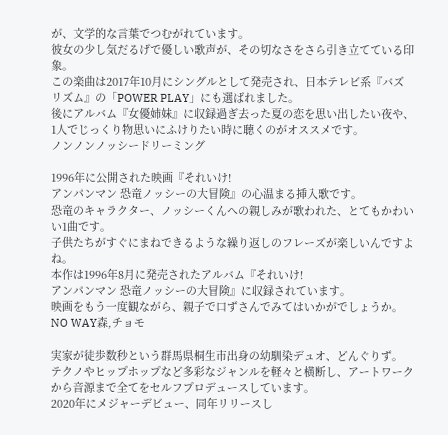が、文学的な言葉でつむがれています。
彼女の少し気だるげで優しい歌声が、その切なさをさら引き立てている印象。
この楽曲は2017年10月にシングルとして発売され、日本テレビ系『バズリズム』の「POWER PLAY」にも選ばれました。
後にアルバム『女優姉妹』に収録過ぎ去った夏の恋を思い出したい夜や、1人でじっくり物思いにふけりたい時に聴くのがオススメです。
ノンノンノッシードリーミング

1996年に公開された映画『それいけ!
アンパンマン 恐竜ノッシーの大冒険』の心温まる挿入歌です。
恐竜のキャラクター、ノッシーくんへの親しみが歌われた、とてもかわいい1曲です。
子供たちがすぐにまねできるような繰り返しのフレーズが楽しいんですよね。
本作は1996年8月に発売されたアルバム『それいけ!
アンパンマン 恐竜ノッシーの大冒険』に収録されています。
映画をもう一度観ながら、親子で口ずさんでみてはいかがでしょうか。
NO WAY森,チョモ

実家が徒歩数秒という群馬県桐生市出身の幼馴染デュオ、どんぐりず。
テクノやヒップホップなど多彩なジャンルを軽々と横断し、アートワークから音源まで全てをセルフプロデュースしています。
2020年にメジャーデビュー、同年リリースし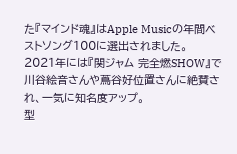た『マインド魂』はApple Musicの年間ベストソング100に選出されました。
2021年には『関ジャム 完全燃SHOW』で川谷絵音さんや蔦谷好位置さんに絶賛され、一気に知名度アップ。
型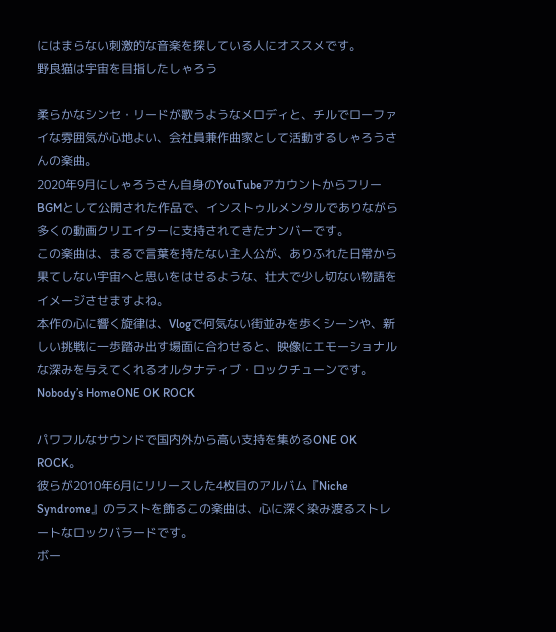にはまらない刺激的な音楽を探している人にオススメです。
野良猫は宇宙を目指したしゃろう

柔らかなシンセ・リードが歌うようなメロディと、チルでローファイな雰囲気が心地よい、会社員兼作曲家として活動するしゃろうさんの楽曲。
2020年9月にしゃろうさん自身のYouTubeアカウントからフリーBGMとして公開された作品で、インストゥルメンタルでありながら多くの動画クリエイターに支持されてきたナンバーです。
この楽曲は、まるで言葉を持たない主人公が、ありふれた日常から果てしない宇宙へと思いをはせるような、壮大で少し切ない物語をイメージさせますよね。
本作の心に響く旋律は、Vlogで何気ない街並みを歩くシーンや、新しい挑戦に一歩踏み出す場面に合わせると、映像にエモーショナルな深みを与えてくれるオルタナティブ・ロックチューンです。
Nobody’s HomeONE OK ROCK

パワフルなサウンドで国内外から高い支持を集めるONE OK ROCK。
彼らが2010年6月にリリースした4枚目のアルバム『Niche Syndrome』のラストを飾るこの楽曲は、心に深く染み渡るストレートなロックバラードです。
ボー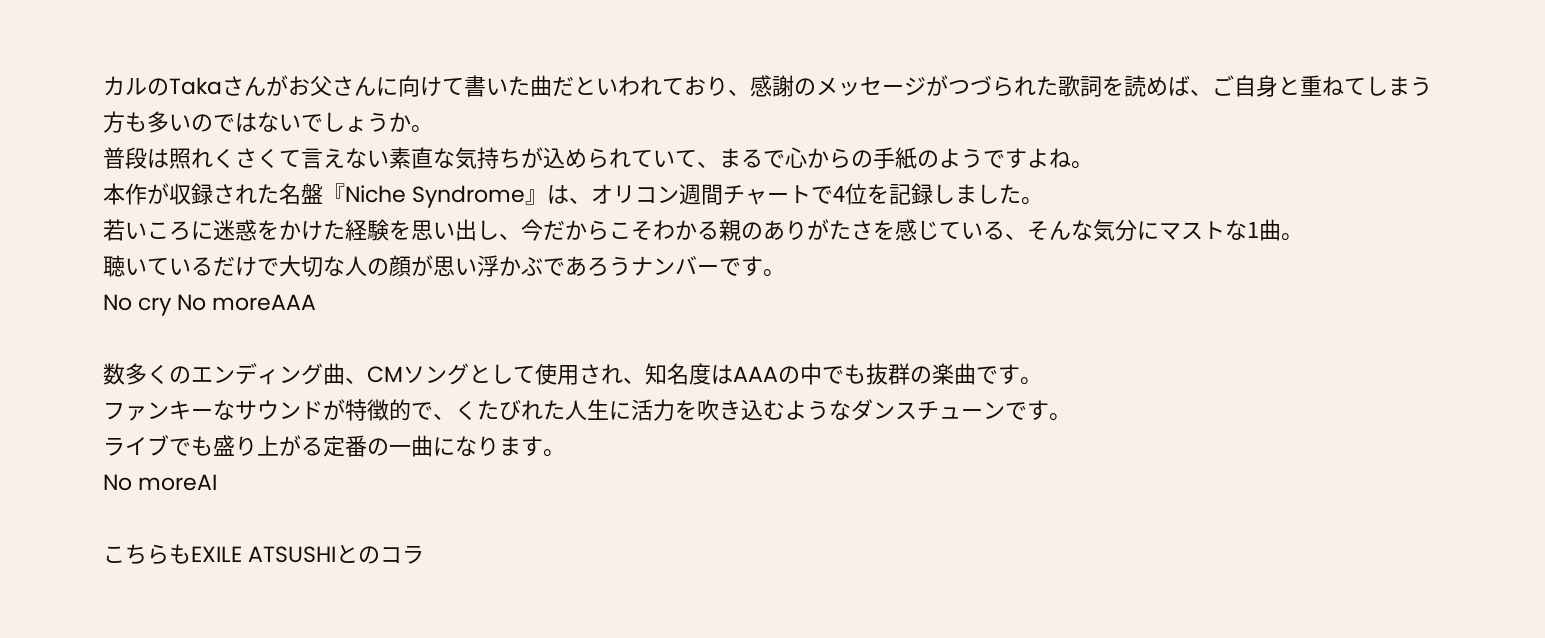カルのTakaさんがお父さんに向けて書いた曲だといわれており、感謝のメッセージがつづられた歌詞を読めば、ご自身と重ねてしまう方も多いのではないでしょうか。
普段は照れくさくて言えない素直な気持ちが込められていて、まるで心からの手紙のようですよね。
本作が収録された名盤『Niche Syndrome』は、オリコン週間チャートで4位を記録しました。
若いころに迷惑をかけた経験を思い出し、今だからこそわかる親のありがたさを感じている、そんな気分にマストな1曲。
聴いているだけで大切な人の顔が思い浮かぶであろうナンバーです。
No cry No moreAAA

数多くのエンディング曲、CMソングとして使用され、知名度はAAAの中でも抜群の楽曲です。
ファンキーなサウンドが特徴的で、くたびれた人生に活力を吹き込むようなダンスチューンです。
ライブでも盛り上がる定番の一曲になります。
No moreAI

こちらもEXILE ATSUSHIとのコラ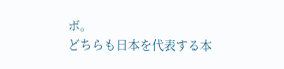ボ。
どちらも日本を代表する本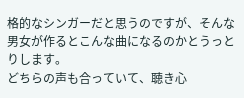格的なシンガーだと思うのですが、そんな男女が作るとこんな曲になるのかとうっとりします。
どちらの声も合っていて、聴き心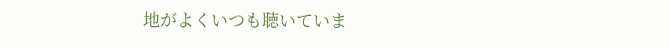地がよくいつも聴いていま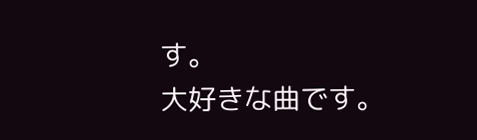す。
大好きな曲です。